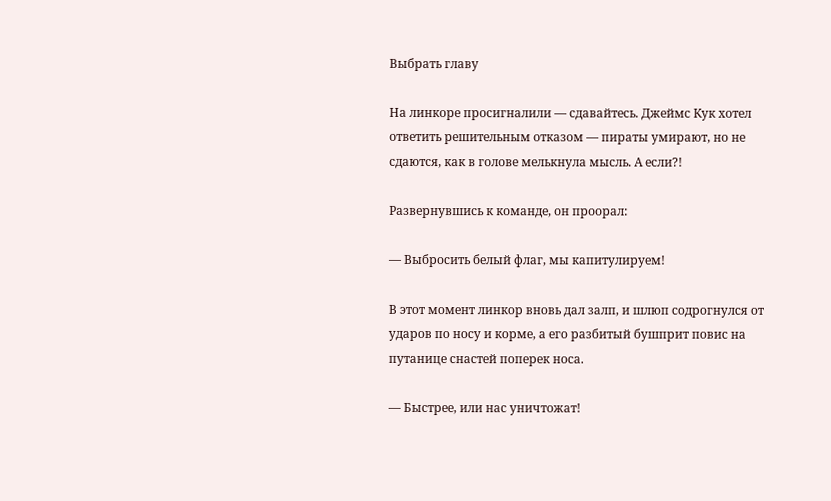Выбрать главу

На линкоре просигналили — сдавайтесь. Джеймс Кук хотел ответить решительным отказом — пираты умирают, но не сдаются, как в голове мелькнула мысль. А если?!

Развернувшись к команде, он проорал:

— Выбросить белый флаг, мы капитулируем!

В этот момент линкор вновь дал залп, и шлюп содрогнулся от ударов по носу и корме, а его разбитый бушприт повис на путанице снастей поперек носа.

— Быстрее, или нас уничтожат!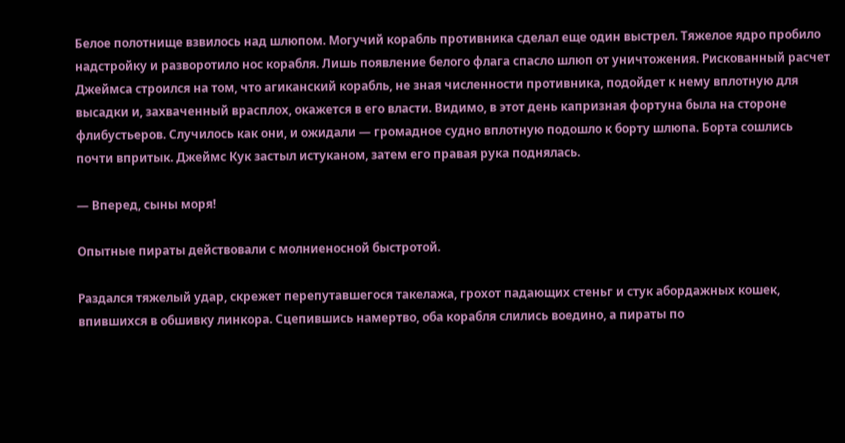Белое полотнище взвилось над шлюпом. Могучий корабль противника сделал еще один выстрел. Тяжелое ядро пробило надстройку и разворотило нос корабля. Лишь появление белого флага спасло шлюп от уничтожения. Рискованный расчет Джеймса строился на том, что агиканский корабль, не зная численности противника, подойдет к нему вплотную для высадки и, захваченный врасплох, окажется в его власти. Видимо, в этот день капризная фортуна была на стороне флибустьеров. Случилось как они, и ожидали — громадное судно вплотную подошло к борту шлюпа. Борта сошлись почти впритык. Джеймс Кук застыл истуканом, затем его правая рука поднялась.

— Вперед, сыны моря!

Опытные пираты действовали с молниеносной быстротой.

Раздался тяжелый удар, скрежет перепутавшегося такелажа, грохот падающих стеньг и стук абордажных кошек, впившихся в обшивку линкора. Сцепившись намертво, оба корабля слились воедино, а пираты по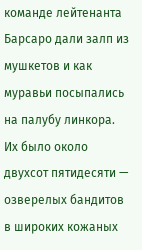команде лейтенанта Барсаро дали залп из мушкетов и как муравьи посыпались на палубу линкора. Их было около двухсот пятидесяти — озверелых бандитов в широких кожаных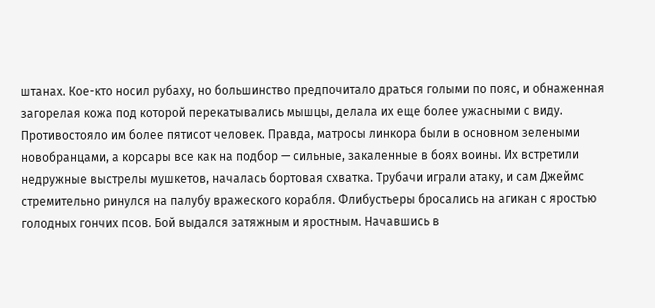штанах. Кое-кто носил рубаху, но большинство предпочитало драться голыми по пояс, и обнаженная загорелая кожа под которой перекатывались мышцы, делала их еще более ужасными с виду. Противостояло им более пятисот человек. Правда, матросы линкора были в основном зелеными новобранцами, а корсары все как на подбор — сильные, закаленные в боях воины. Их встретили недружные выстрелы мушкетов, началась бортовая схватка. Трубачи играли атаку, и сам Джеймс стремительно ринулся на палубу вражеского корабля. Флибустьеры бросались на агикан с яростью голодных гончих псов. Бой выдался затяжным и яростным. Начавшись в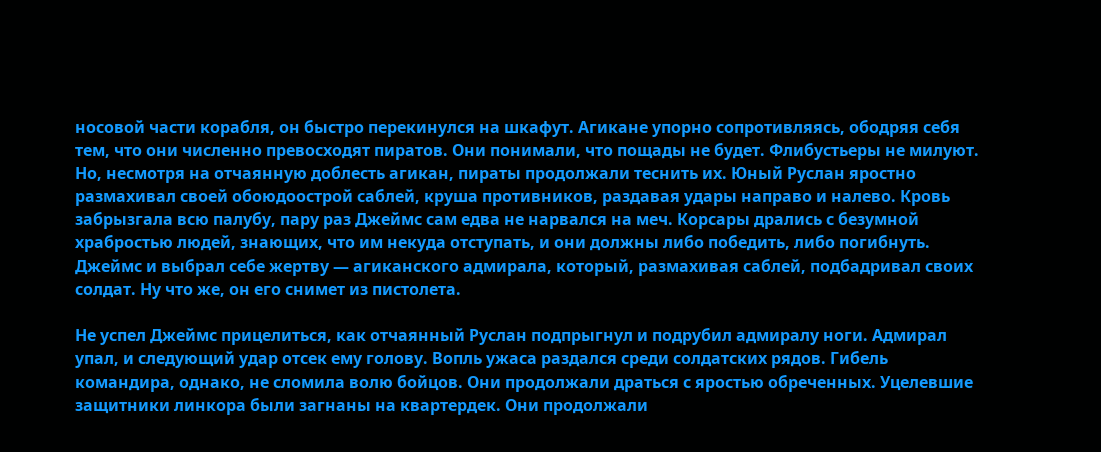носовой части корабля, он быстро перекинулся на шкафут. Агикане упорно сопротивляясь, ободряя себя тем, что они численно превосходят пиратов. Они понимали, что пощады не будет. Флибустьеры не милуют. Но, несмотря на отчаянную доблесть агикан, пираты продолжали теснить их. Юный Руслан яростно размахивал своей обоюдоострой саблей, круша противников, раздавая удары направо и налево. Кровь забрызгала всю палубу, пару раз Джеймс сам едва не нарвался на меч. Корсары дрались с безумной храбростью людей, знающих, что им некуда отступать, и они должны либо победить, либо погибнуть. Джеймс и выбрал себе жертву — агиканского адмирала, который, размахивая саблей, подбадривал своих солдат. Ну что же, он его снимет из пистолета.

Не успел Джеймс прицелиться, как отчаянный Руслан подпрыгнул и подрубил адмиралу ноги. Адмирал упал, и следующий удар отсек ему голову. Вопль ужаса раздался среди солдатских рядов. Гибель командира, однако, не сломила волю бойцов. Они продолжали драться с яростью обреченных. Уцелевшие защитники линкора были загнаны на квартердек. Они продолжали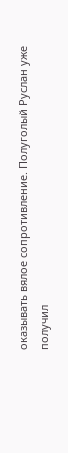оказывать вялое сопротивление. Полуголый Руслан уже получил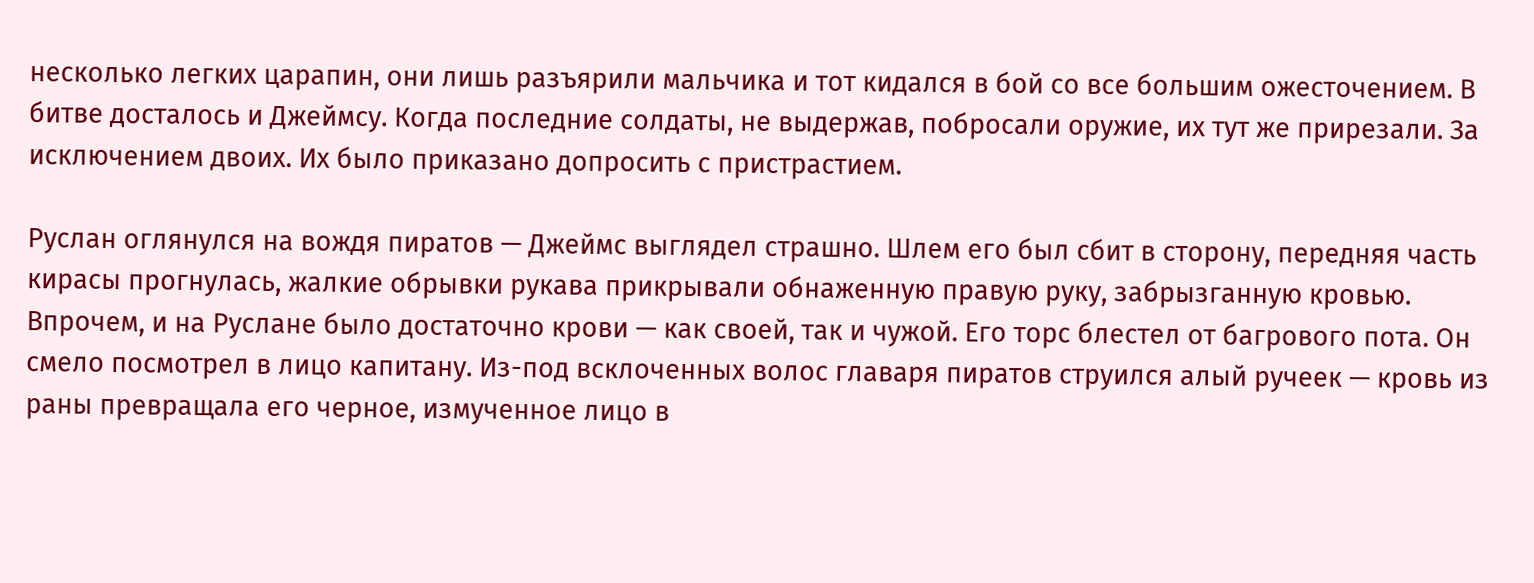несколько легких царапин, они лишь разъярили мальчика и тот кидался в бой со все большим ожесточением. В битве досталось и Джеймсу. Когда последние солдаты, не выдержав, побросали оружие, их тут же прирезали. За исключением двоих. Их было приказано допросить с пристрастием.

Руслан оглянулся на вождя пиратов — Джеймс выглядел страшно. Шлем его был сбит в сторону, передняя часть кирасы прогнулась, жалкие обрывки рукава прикрывали обнаженную правую руку, забрызганную кровью. Впрочем, и на Руслане было достаточно крови — как своей, так и чужой. Его торс блестел от багрового пота. Он смело посмотрел в лицо капитану. Из-под всклоченных волос главаря пиратов струился алый ручеек — кровь из раны превращала его черное, измученное лицо в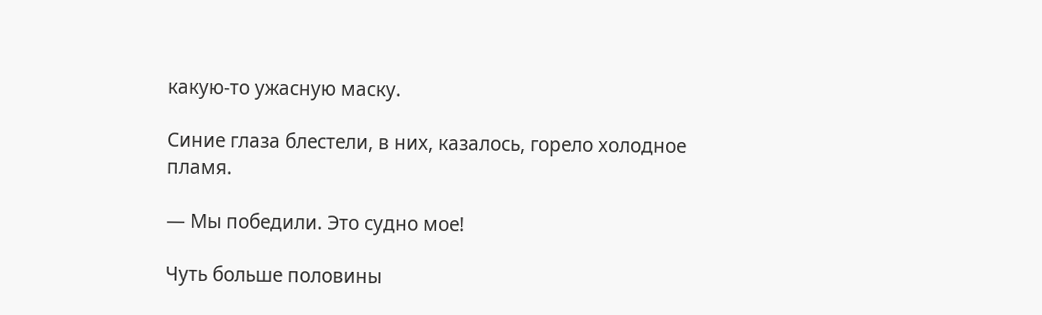какую-то ужасную маску.

Синие глаза блестели, в них, казалось, горело холодное пламя.

— Мы победили. Это судно мое!

Чуть больше половины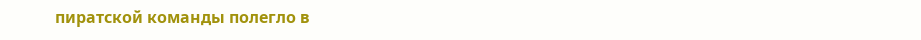пиратской команды полегло в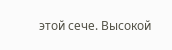этой сече. Высокой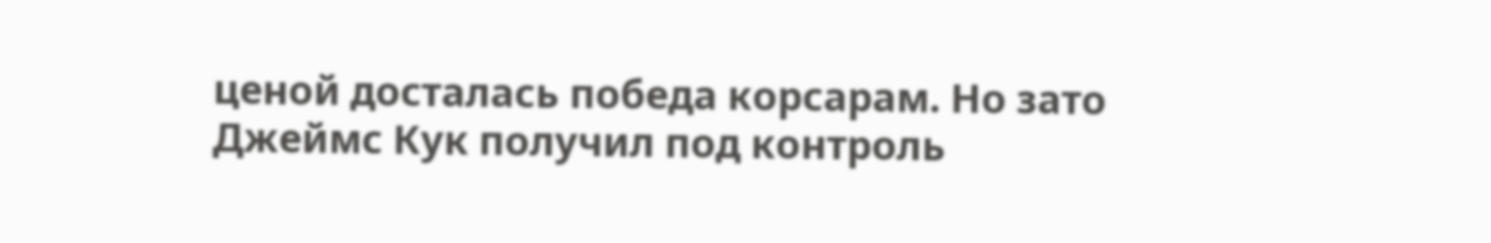ценой досталась победа корсарам. Но зато Джеймс Кук получил под контроль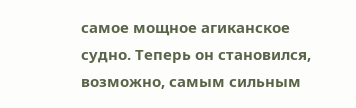самое мощное агиканское судно. Теперь он становился, возможно, самым сильным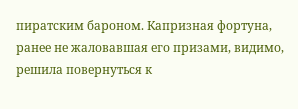пиратским бароном. Капризная фортуна, ранее не жаловавшая его призами, видимо, решила повернуться к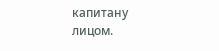капитану лицом.